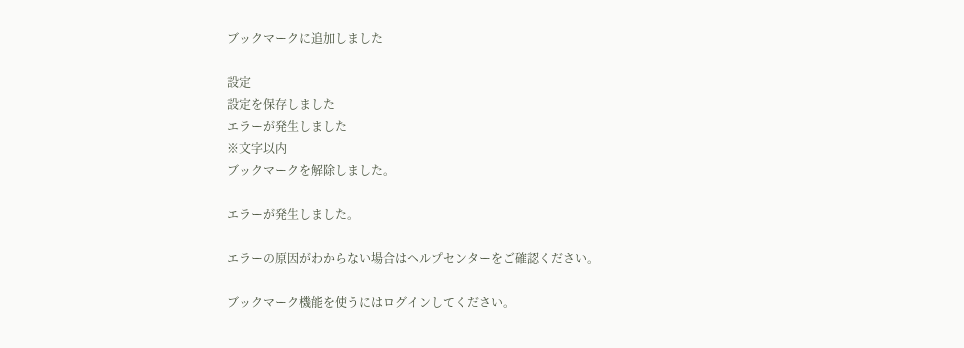ブックマークに追加しました

設定
設定を保存しました
エラーが発生しました
※文字以内
ブックマークを解除しました。

エラーが発生しました。

エラーの原因がわからない場合はヘルプセンターをご確認ください。

ブックマーク機能を使うにはログインしてください。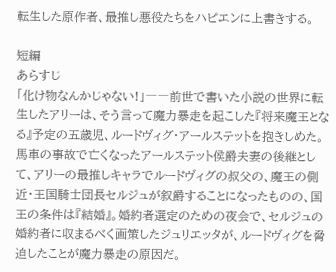転生した原作者、最推し悪役たちをハピエンに上書きする。

短編
あらすじ
「化け物なんかじゃない!」――前世で書いた小説の世界に転生したアリーは、そう言って魔力暴走を起こした『将来魔王となる』予定の五歳児、ルードヴィグ・アールステットを抱きしめた。
馬車の事故で亡くなったアールステット侯爵夫妻の後継として、アリーの最推しキャラでルードヴィグの叔父の、魔王の側近・王国騎士団長セルジュが叙爵することになったものの、国王の条件は『結婚』。婚約者選定のための夜会で、セルジュの婚約者に収まるべく画策したジュリエッタが、ルードヴィグを脅迫したことが魔力暴走の原因だ。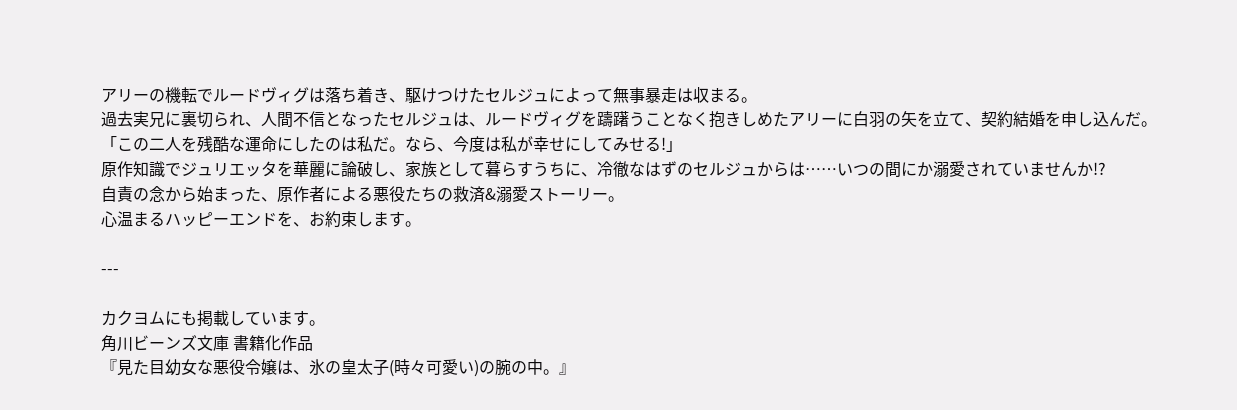アリーの機転でルードヴィグは落ち着き、駆けつけたセルジュによって無事暴走は収まる。
過去実兄に裏切られ、人間不信となったセルジュは、ルードヴィグを躊躇うことなく抱きしめたアリーに白羽の矢を立て、契約結婚を申し込んだ。
「この二人を残酷な運命にしたのは私だ。なら、今度は私が幸せにしてみせる!」
原作知識でジュリエッタを華麗に論破し、家族として暮らすうちに、冷徹なはずのセルジュからは……いつの間にか溺愛されていませんか!?
自責の念から始まった、原作者による悪役たちの救済&溺愛ストーリー。
心温まるハッピーエンドを、お約束します。

---

カクヨムにも掲載しています。
角川ビーンズ文庫 書籍化作品
『見た目幼女な悪役令嬢は、氷の皇太子(時々可愛い)の腕の中。』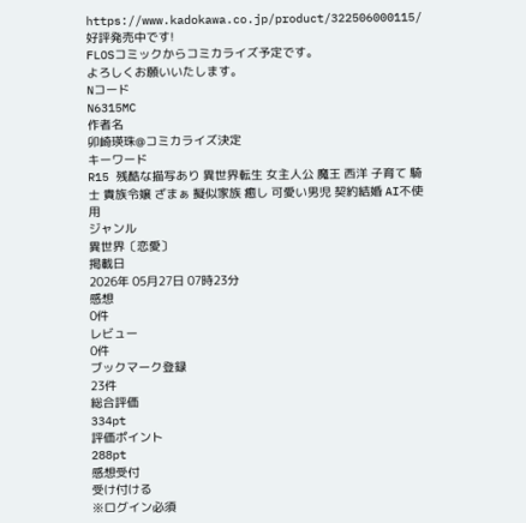https://www.kadokawa.co.jp/product/322506000115/
好評発売中です!
FLOSコミックからコミカライズ予定です。
よろしくお願いいたします。
Nコード
N6315MC
作者名
卯崎瑛珠@コミカライズ決定
キーワード
R15 残酷な描写あり 異世界転生 女主人公 魔王 西洋 子育て 騎士 貴族令嬢 ざまぁ 擬似家族 癒し 可愛い男児 契約結婚 AI不使用
ジャンル
異世界〔恋愛〕
掲載日
2026年 05月27日 07時23分
感想
0件
レビュー
0件
ブックマーク登録
23件
総合評価
334pt
評価ポイント
288pt
感想受付
受け付ける
※ログイン必須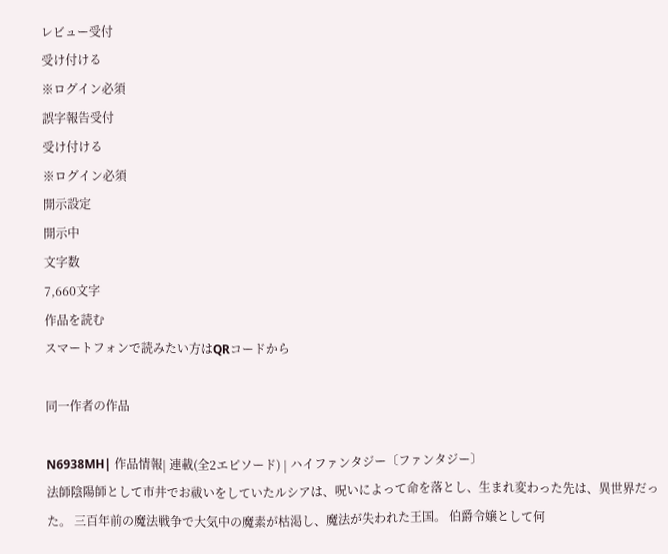レビュー受付
受け付ける
※ログイン必須
誤字報告受付
受け付ける
※ログイン必須
開示設定
開示中
文字数
7,660文字
作品を読む
スマートフォンで読みたい方はQRコードから

同一作者の作品

N6938MH| 作品情報| 連載(全2エピソード) | ハイファンタジー〔ファンタジー〕
法師陰陽師として市井でお祓いをしていたルシアは、呪いによって命を落とし、生まれ変わった先は、異世界だった。 三百年前の魔法戦争で大気中の魔素が枯渇し、魔法が失われた王国。 伯爵令嬢として何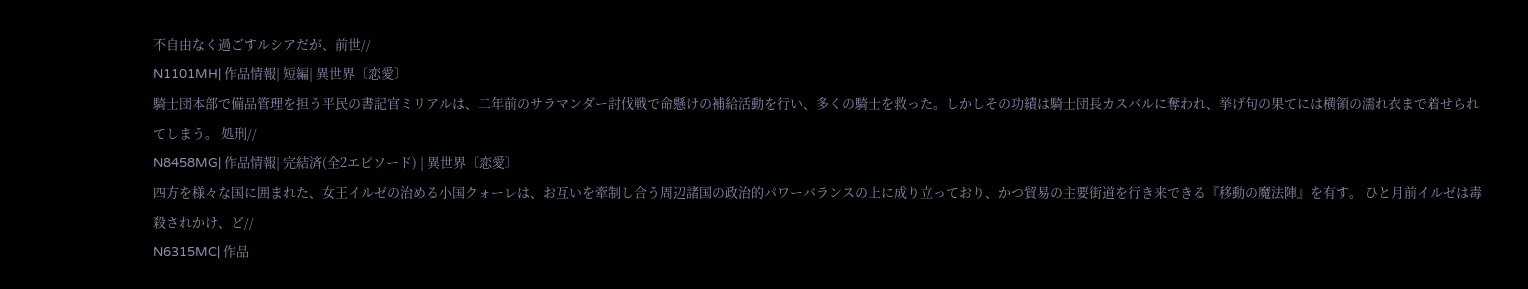不自由なく過ごすルシアだが、前世//
N1101MH| 作品情報| 短編| 異世界〔恋愛〕
騎士団本部で備品管理を担う平民の書記官ミリアルは、二年前のサラマンダー討伐戦で命懸けの補給活動を行い、多くの騎士を救った。しかしその功績は騎士団長カスバルに奪われ、挙げ句の果てには横領の濡れ衣まで着せられてしまう。 処刑//
N8458MG| 作品情報| 完結済(全2エピソード) | 異世界〔恋愛〕
四方を様々な国に囲まれた、女王イルゼの治める小国クォーレは、お互いを牽制し合う周辺諸国の政治的パワーバランスの上に成り立っており、かつ貿易の主要街道を行き来できる『移動の魔法陣』を有す。 ひと月前イルゼは毒殺されかけ、ど//
N6315MC| 作品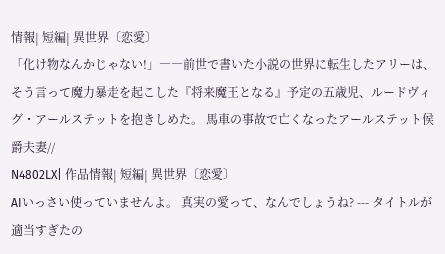情報| 短編| 異世界〔恋愛〕
「化け物なんかじゃない!」――前世で書いた小説の世界に転生したアリーは、そう言って魔力暴走を起こした『将来魔王となる』予定の五歳児、ルードヴィグ・アールステットを抱きしめた。 馬車の事故で亡くなったアールステット侯爵夫妻//
N4802LX| 作品情報| 短編| 異世界〔恋愛〕
AIいっさい使っていませんよ。 真実の愛って、なんでしょうね? --- タイトルが適当すぎたの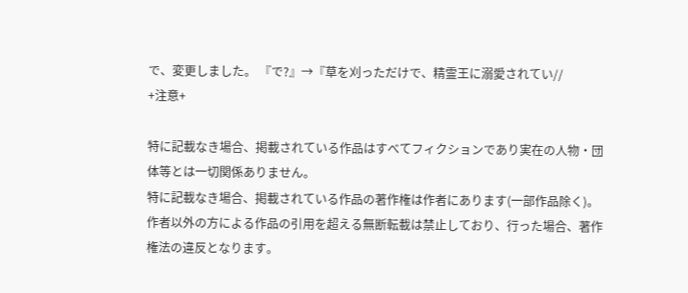で、変更しました。 『で?』→『草を刈っただけで、精霊王に溺愛されてい//
+注意+

特に記載なき場合、掲載されている作品はすべてフィクションであり実在の人物・団体等とは一切関係ありません。
特に記載なき場合、掲載されている作品の著作権は作者にあります(一部作品除く)。
作者以外の方による作品の引用を超える無断転載は禁止しており、行った場合、著作権法の違反となります。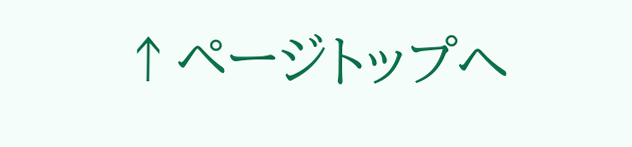↑ページトップへ